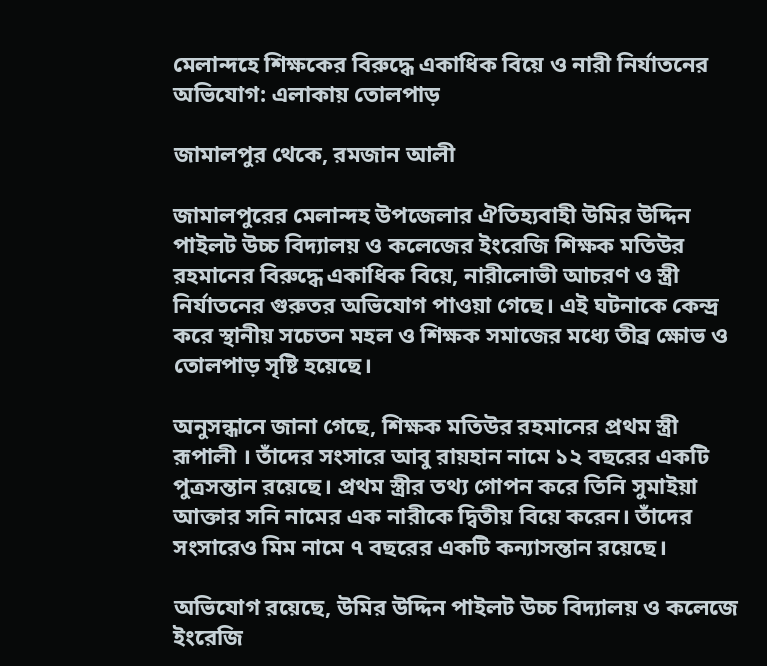মেলান্দহে শিক্ষকের বিরুদ্ধে একাধিক বিয়ে ও নারী নির্যাতনের অভিযোগ: এলাকায় তোলপাড়

জামালপুর থেকে, রমজান আলী

জামালপুরের মেলান্দহ উপজেলার ঐতিহ্যবাহী উমির উদ্দিন পাইলট উচ্চ বিদ্যালয় ও কলেজের ইংরেজি শিক্ষক মতিউর রহমানের বিরুদ্ধে একাধিক বিয়ে, নারীলোভী আচরণ ও স্ত্রী নির্যাতনের গুরুতর অভিযোগ পাওয়া গেছে। এই ঘটনাকে কেন্দ্র করে স্থানীয় সচেতন মহল ও শিক্ষক সমাজের মধ্যে তীব্র ক্ষোভ ও তোলপাড় সৃষ্টি হয়েছে।

অনুসন্ধানে জানা গেছে, শিক্ষক মতিউর রহমানের প্রথম স্ত্রী রূপালী । তাঁদের সংসারে আবু রায়হান নামে ১২ বছরের একটি পুত্রসন্তান রয়েছে। প্রথম স্ত্রীর তথ্য গোপন করে তিনি সুমাইয়া আক্তার সনি নামের এক নারীকে দ্বিতীয় বিয়ে করেন। তাঁদের সংসারেও মিম নামে ৭ বছরের একটি কন্যাসন্তান রয়েছে।

অভিযোগ রয়েছে, উমির উদ্দিন পাইলট উচ্চ বিদ্যালয় ও কলেজে ইংরেজি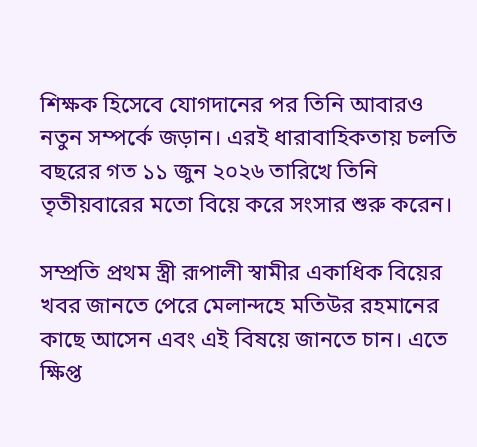শিক্ষক হিসেবে যোগদানের পর তিনি আবারও নতুন সম্পর্কে জড়ান। এরই ধারাবাহিকতায় চলতি বছরের গত ১১ জুন ২০২৬ তারিখে তিনি তৃতীয়বারের মতো বিয়ে করে সংসার শুরু করেন।

সম্প্রতি প্রথম স্ত্রী রূপালী স্বামীর একাধিক বিয়ের খবর জানতে পেরে মেলান্দহে মতিউর রহমানের কাছে আসেন এবং এই বিষয়ে জানতে চান। এতে ক্ষিপ্ত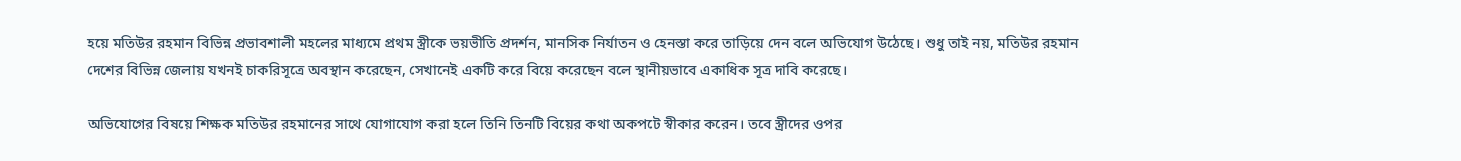হয়ে মতিউর রহমান বিভিন্ন প্রভাবশালী মহলের মাধ্যমে প্রথম স্ত্রীকে ভয়ভীতি প্রদর্শন, মানসিক নির্যাতন ও হেনস্তা করে তাড়িয়ে দেন বলে অভিযোগ উঠেছে। শুধু তাই নয়, মতিউর রহমান দেশের বিভিন্ন জেলায় যখনই চাকরিসূত্রে অবস্থান করেছেন, সেখানেই একটি করে বিয়ে করেছেন বলে স্থানীয়ভাবে একাধিক সূত্র দাবি করেছে।

অভিযোগের বিষয়ে শিক্ষক মতিউর রহমানের সাথে যোগাযোগ করা হলে তিনি তিনটি বিয়ের কথা অকপটে স্বীকার করেন। তবে স্ত্রীদের ওপর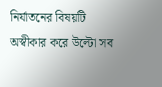নির্যাতনের বিষয়টি অস্বীকার করে উল্টো সব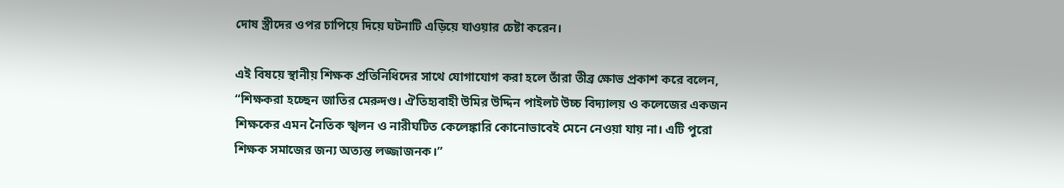দোষ স্ত্রীদের ওপর চাপিয়ে দিয়ে ঘটনাটি এড়িয়ে যাওয়ার চেষ্টা করেন।

এই বিষয়ে স্থানীয় শিক্ষক প্রতিনিধিদের সাথে যোগাযোগ করা হলে তাঁরা তীব্র ক্ষোভ প্রকাশ করে বলেন, “শিক্ষকরা হচ্ছেন জাতির মেরুদণ্ড। ঐতিহ্যবাহী উমির উদ্দিন পাইলট উচ্চ বিদ্যালয় ও কলেজের একজন শিক্ষকের এমন নৈতিক স্খলন ও নারীঘটিত কেলেঙ্কারি কোনোভাবেই মেনে নেওয়া যায় না। এটি পুরো শিক্ষক সমাজের জন্য অত্যন্ত লজ্জাজনক।”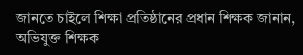জানতে চাইলে শিক্ষা প্রতিষ্ঠানের প্রধান শিক্ষক জানান, অভিযুক্ত শিক্ষক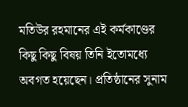মতিউর রহমানের এই কর্মকাণ্ডের কিছু কিছু বিষয় তিনি ইতোমধ্যে অবগত হয়েছেন। প্রতিষ্ঠানের সুনাম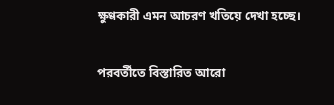ক্ষুণ্ণকারী এমন আচরণ খতিয়ে দেখা হচ্ছে।

পরবর্তীতে বিস্তারিত আরো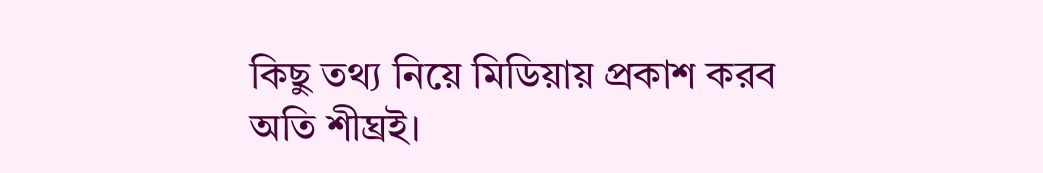কিছু তথ্য নিয়ে মিডিয়ায় প্রকাশ করব অতি শীঘ্রই।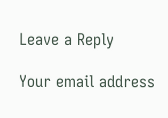Leave a Reply

Your email address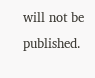will not be published.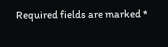Required fields are marked *